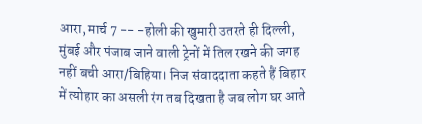आरा, मार्च 7 -- -होली की खुमारी उतरते ही दिल्ली, मुंबई और पंजाब जाने वाली ट्रेनों में तिल रखने की जगह नहीं बची आरा/बिहिया। निज संवाददाता कहते हैं बिहार में त्योहार का असली रंग तब दिखता है जब लोग घर आते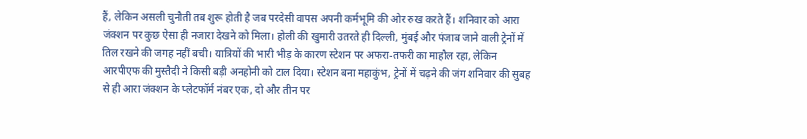हैं, लेकिन असली चुनौती तब शुरू होती है जब परदेसी वापस अपनी कर्मभूमि की ओर रुख करते हैं। शनिवार को आरा जंक्शन पर कुछ ऐसा ही नजारा देखने को मिला। होली की खुमारी उतरते ही दिल्ली, मुंबई और पंजाब जाने वाली ट्रेनों में तिल रखने की जगह नहीं बची। यात्रियों की भारी भीड़ के कारण स्टेशन पर अफरा-तफरी का माहौल रहा, लेकिन आरपीएफ की मुस्तैदी ने किसी बड़ी अनहोनी को टाल दिया। स्टेशन बना महाकुंभ, ट्रेनों में चढ़ने की जंग शनिवार की सुबह से ही आरा जंक्शन के प्लेटफॉर्म नंबर एक, दो और तीन पर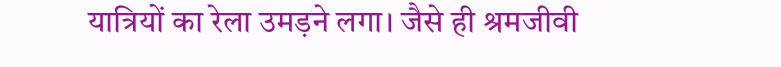यात्रियों का रेला उमड़ने लगा। जैसे ही श्रमजीवी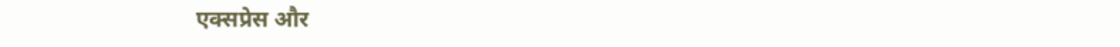एक्सप्रेस और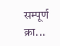सम्पूर्ण क्रा...